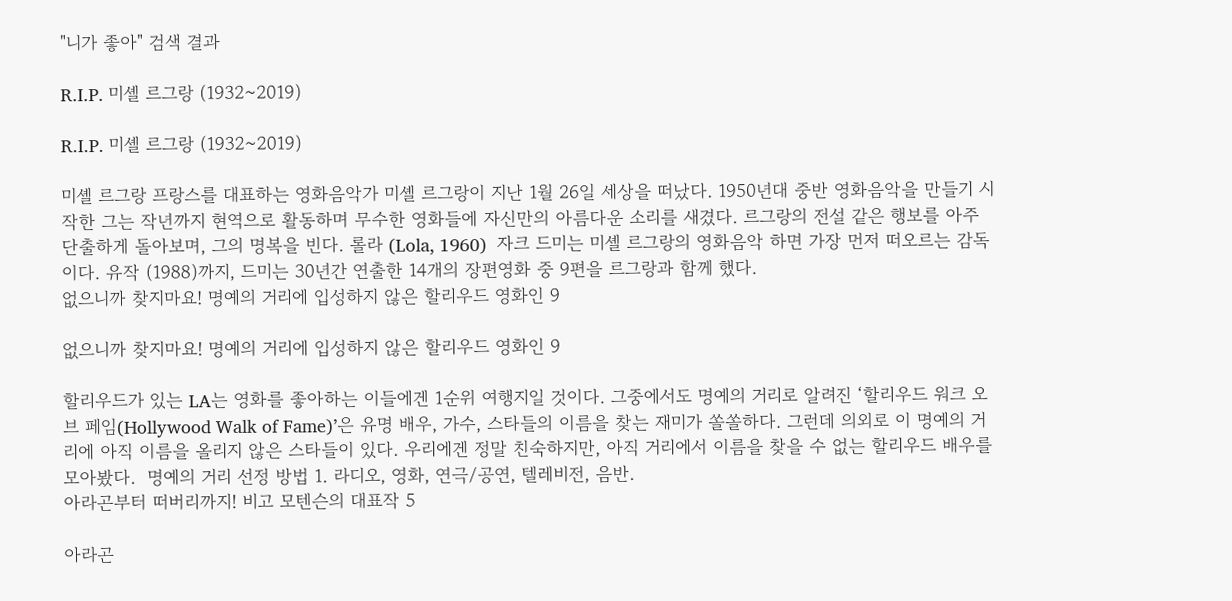"니가 좋아" 검색 결과

R.I.P. 미셸 르그랑 (1932~2019)

R.I.P. 미셸 르그랑 (1932~2019)

미셸 르그랑 프랑스를 대표하는 영화음악가 미셸 르그랑이 지난 1월 26일 세상을 떠났다. 1950년대 중반 영화음악을 만들기 시작한 그는 작년까지 현역으로 활동하며 무수한 영화들에 자신만의 아름다운 소리를 새겼다. 르그랑의 전설 같은 행보를 아주 단출하게 돌아보며, 그의 명복을 빈다. 롤라 (Lola, 1960)  자크 드미는 미셸 르그랑의 영화음악 하면 가장 먼저 떠오르는 감독이다. 유작 (1988)까지, 드미는 30년간 연출한 14개의 장편영화 중 9편을 르그랑과 함께 했다.
없으니까 찾지마요! 명예의 거리에 입성하지 않은 할리우드 영화인 9

없으니까 찾지마요! 명예의 거리에 입성하지 않은 할리우드 영화인 9

할리우드가 있는 LA는 영화를 좋아하는 이들에겐 1순위 여행지일 것이다. 그중에서도 명예의 거리로 알려진 ‘할리우드 워크 오브 페임(Hollywood Walk of Fame)’은 유명 배우, 가수, 스타들의 이름을 찾는 재미가 쏠쏠하다. 그런데 의외로 이 명예의 거리에 아직 이름을 올리지 않은 스타들이 있다. 우리에겐 정말 친숙하지만, 아직 거리에서 이름을 찾을 수 없는 할리우드 배우를 모아봤다.  명예의 거리 선정 방법 1. 라디오, 영화, 연극/공연, 텔레비전, 음반.
아라곤부터 떠버리까지! 비고 모텐슨의 대표작 5

아라곤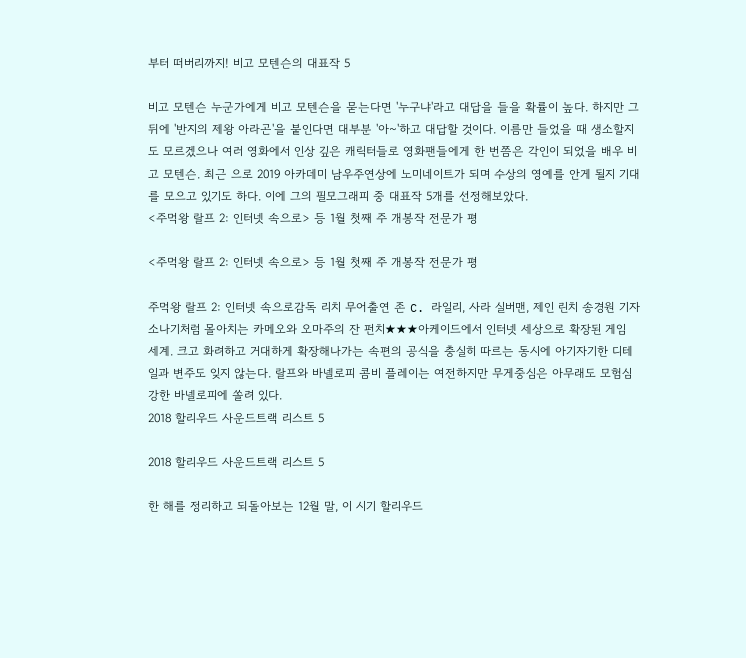부터 떠버리까지! 비고 모텐슨의 대표작 5

비고 모텐슨 누군가에게 비고 모텐슨을 묻는다면 '누구냐'라고 대답을 들을 확률이 높다. 하지만 그 뒤에 '반지의 제왕 아라곤'을 붙인다면 대부분 '아~'하고 대답할 것이다. 이름만 들었을 때 생소할지도 모르겠으나 여러 영화에서 인상 깊은 캐릭터들로 영화팬들에게 한 번쯤은 각인이 되었을 배우 비고 모텐슨. 최근 으로 2019 아카데미 남우주연상에 노미네이트가 되며 수상의 영예를 안게 될지 기대를 모으고 있기도 하다. 이에 그의 필모그래피 중 대표작 5개를 선정해보았다.
<주먹왕 랄프 2: 인터넷 속으로> 등 1월 첫째 주 개봉작 전문가 평

<주먹왕 랄프 2: 인터넷 속으로> 등 1월 첫째 주 개봉작 전문가 평

주먹왕 랄프 2: 인터넷 속으로감독 리치 무어출연 존 C. 라일리, 사라 실버맨, 제인 린치 송경원 기자소나기처럼 몰아치는 카메오와 오마주의 잔 펀치★★★아케이드에서 인터넷 세상으로 확장된 게임 세계. 크고 화려하고 거대하게 확장해나가는 속편의 공식을 충실히 따르는 동시에 아기자기한 디테일과 변주도 잊지 않는다. 랄프와 바넬로피 콤비 플레이는 여전하지만 무게중심은 아무래도 모험심 강한 바넬로피에 쏠려 있다.
2018 할리우드 사운드트랙 리스트 5

2018 할리우드 사운드트랙 리스트 5

한 해를 정리하고 되돌아보는 12월 말, 이 시기 할리우드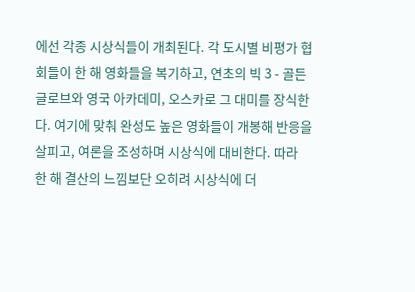에선 각종 시상식들이 개최된다. 각 도시별 비평가 협회들이 한 해 영화들을 복기하고, 연초의 빅 3 - 골든 글로브와 영국 아카데미, 오스카로 그 대미를 장식한다. 여기에 맞춰 완성도 높은 영화들이 개봉해 반응을 살피고, 여론을 조성하며 시상식에 대비한다. 따라 한 해 결산의 느낌보단 오히려 시상식에 더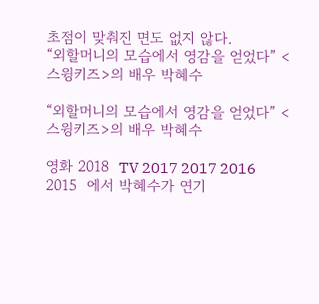초점이 맞춰진 면도 없지 않다.
“외할머니의 모습에서 영감을 얻었다” <스윙키즈>의 배우 박혜수

“외할머니의 모습에서 영감을 얻었다” <스윙키즈>의 배우 박혜수

영화 2018  TV 2017 2017 2016 2015  에서 박혜수가 연기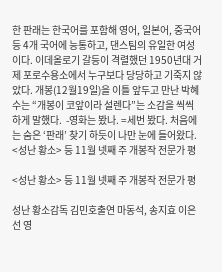한 판래는 한국어를 포함해 영어, 일본어, 중국어 등 4개 국어에 능통하고, 댄스팀의 유일한 여성이다. 이데올로기 갈등이 격렬했던 1950년대 거제 포로수용소에서 누구보다 당당하고 기죽지 않았다. 개봉(12월19일)을 이틀 앞두고 만난 박혜수는 “개봉이 코앞이라 설렌다”는 소감을 씩씩하게 말했다.  -영화는 봤나. =세번 봤다. 처음에는 숨은 ‘판래’ 찾기 하듯이 나만 눈에 들어왔다.
<성난 황소> 등 11월 넷째 주 개봉작 전문가 평

<성난 황소> 등 11월 넷째 주 개봉작 전문가 평

성난 황소감독 김민호출연 마동석, 송지효 이은선 영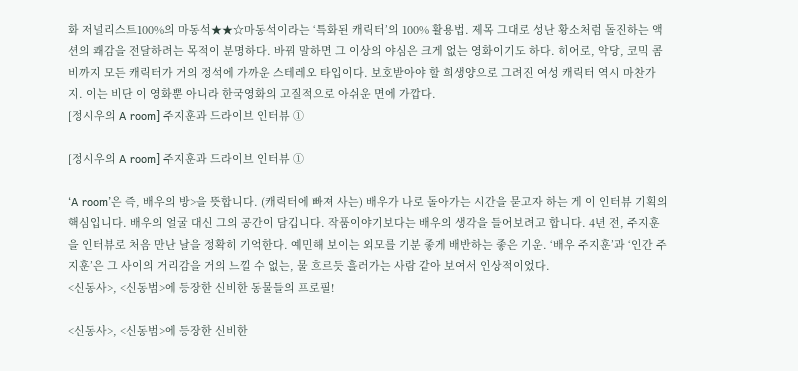화 저널리스트100%의 마동석★★☆마동석이라는 ‘특화된 캐릭터’의 100% 활용법. 제목 그대로 성난 황소처럼 돌진하는 액션의 쾌감을 전달하려는 목적이 분명하다. 바꿔 말하면 그 이상의 야심은 크게 없는 영화이기도 하다. 히어로, 악당, 코믹 콤비까지 모든 캐릭터가 거의 정석에 가까운 스테레오 타입이다. 보호받아야 할 희생양으로 그려진 여성 캐릭터 역시 마찬가지. 이는 비단 이 영화뿐 아니라 한국영화의 고질적으로 아쉬운 면에 가깝다.
[정시우의 A room] 주지훈과 드라이브 인터뷰 ①

[정시우의 A room] 주지훈과 드라이브 인터뷰 ①

‘A room’은 즉, 배우의 방>을 뜻합니다. (캐릭터에 빠져 사는) 배우가 나로 돌아가는 시간을 묻고자 하는 게 이 인터뷰 기획의 핵심입니다. 배우의 얼굴 대신 그의 공간이 담깁니다. 작품이야기보다는 배우의 생각을 들어보려고 합니다. 4년 전, 주지훈을 인터뷰로 처음 만난 날을 정확히 기억한다. 예민해 보이는 외모를 기분 좋게 배반하는 좋은 기운. ‘배우 주지훈’과 ‘인간 주지훈’은 그 사이의 거리감을 거의 느낄 수 없는, 물 흐르듯 흘러가는 사람 같아 보여서 인상적이었다.
<신동사>, <신동범>에 등장한 신비한 동물들의 프로필!

<신동사>, <신동범>에 등장한 신비한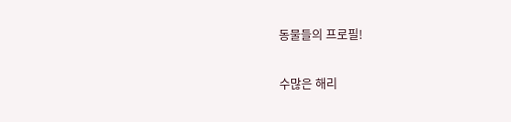동물들의 프로필!

수많은 해리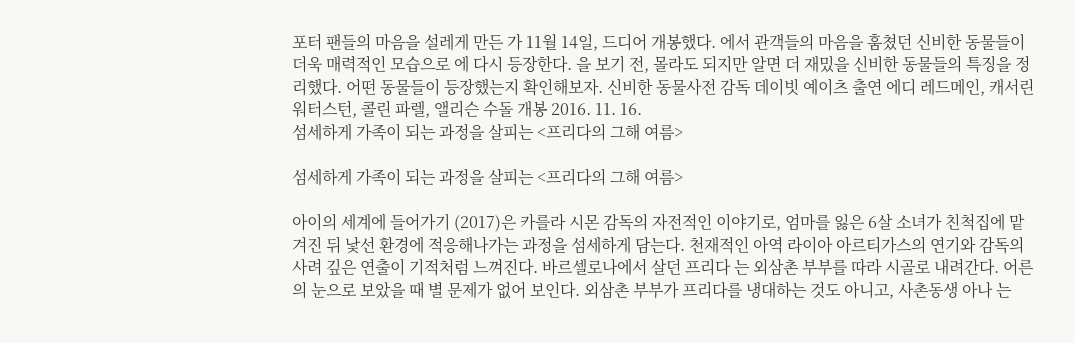포터 팬들의 마음을 설레게 만든 가 11월 14일, 드디어 개봉했다. 에서 관객들의 마음을 훔쳤던 신비한 동물들이 더욱 매력적인 모습으로 에 다시 등장한다. 을 보기 전, 몰라도 되지만 알면 더 재밌을 신비한 동물들의 특징을 정리했다. 어떤 동물들이 등장했는지 확인해보자. 신비한 동물사전 감독 데이빗 예이츠 출연 에디 레드메인, 캐서린 워터스턴, 콜린 파렐, 앨리슨 수돌 개봉 2016. 11. 16.
섬세하게 가족이 되는 과정을 살피는 <프리다의 그해 여름>

섬세하게 가족이 되는 과정을 살피는 <프리다의 그해 여름>

아이의 세계에 들어가기 (2017)은 카를라 시몬 감독의 자전적인 이야기로, 엄마를 잃은 6살 소녀가 친척집에 맡겨진 뒤 낯선 환경에 적응해나가는 과정을 섬세하게 담는다. 천재적인 아역 라이아 아르티가스의 연기와 감독의 사려 깊은 연출이 기적처럼 느껴진다. 바르셀로나에서 살던 프리다 는 외삼촌 부부를 따라 시골로 내려간다. 어른의 눈으로 보았을 때 별 문제가 없어 보인다. 외삼촌 부부가 프리다를 냉대하는 것도 아니고, 사촌동생 아나 는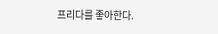프리다를 좋아한다.